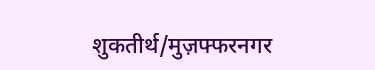शुकतीर्थ/मुज़फ्फरनगर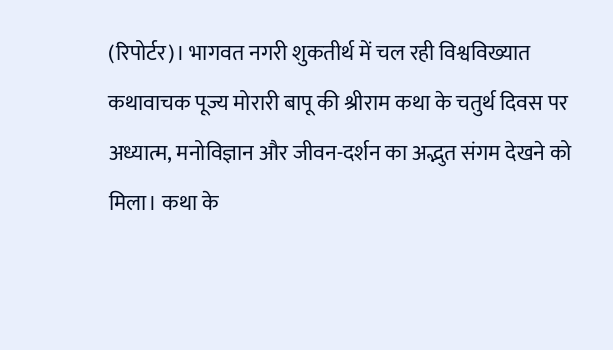(रिपोर्टर)। भागवत नगरी शुकतीर्थ में चल रही विश्वविख्यात कथावाचक पूज्य मोरारी बापू की श्रीराम कथा के चतुर्थ दिवस पर अध्यात्म, मनोविज्ञान और जीवन-दर्शन का अद्भुत संगम देखने को मिला। कथा के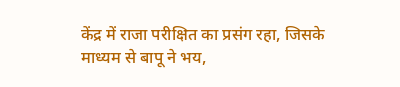केंद्र में राजा परीक्षित का प्रसंग रहा, जिसके माध्यम से बापू ने भय,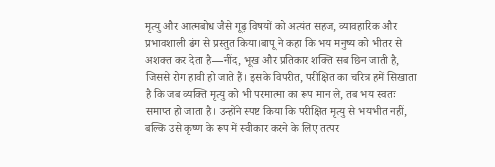मृत्यु और आत्मबोध जैसे गूढ़ विषयों को अत्यंत सहज, व्यावहारिक और प्रभावशाली ढंग से प्रस्तुत किया।बापू ने कहा कि भय मनुष्य को भीतर से अशक्त कर देता है—नींद, भूख और प्रतिकार शक्ति सब छिन जाती है, जिससे रोग हावी हो जाते हैं। इसके विपरीत, परीक्षित का चरित्र हमें सिखाता है कि जब व्यक्ति मृत्यु को भी परमात्मा का रूप मान ले, तब भय स्वतः समाप्त हो जाता है। उन्होंने स्पष्ट किया कि परीक्षित मृत्यु से भयभीत नहीं, बल्कि उसे कृष्ण के रूप में स्वीकार करने के लिए तत्पर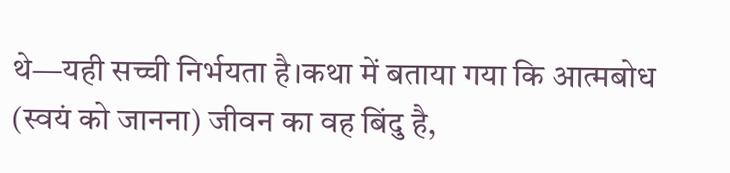थे—यही सच्ची निर्भयता है।कथा में बताया गया कि आत्मबोध (स्वयं को जानना) जीवन का वह बिंदु है,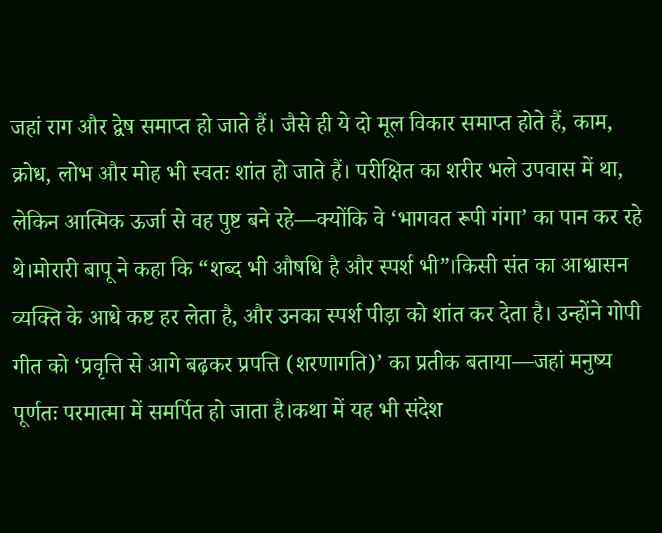जहां राग और द्वेष समाप्त हो जाते हैं। जैसे ही ये दो मूल विकार समाप्त होते हैं, काम, क्रोध, लोभ और मोह भी स्वतः शांत हो जाते हैं। परीक्षित का शरीर भले उपवास में था, लेकिन आत्मिक ऊर्जा से वह पुष्ट बने रहे—क्योंकि वे ‘भागवत रूपी गंगा’ का पान कर रहे थे।मोरारी बापू ने कहा कि “शब्द भी औषधि है और स्पर्श भी”।किसी संत का आश्वासन व्यक्ति के आधे कष्ट हर लेता है, और उनका स्पर्श पीड़ा को शांत कर देता है। उन्होंने गोपी गीत को ‘प्रवृत्ति से आगे बढ़कर प्रपत्ति (शरणागति)’ का प्रतीक बताया—जहां मनुष्य पूर्णतः परमात्मा में समर्पित हो जाता है।कथा में यह भी संदेश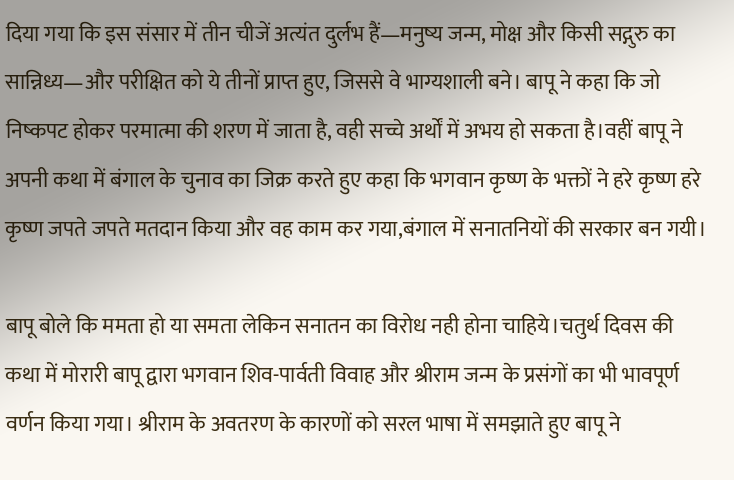दिया गया कि इस संसार में तीन चीजें अत्यंत दुर्लभ हैं—मनुष्य जन्म, मोक्ष और किसी सद्गुरु का सान्निध्य—और परीक्षित को ये तीनों प्राप्त हुए, जिससे वे भाग्यशाली बने। बापू ने कहा कि जो निष्कपट होकर परमात्मा की शरण में जाता है, वही सच्चे अर्थों में अभय हो सकता है।वहीं बापू ने अपनी कथा में बंगाल के चुनाव का जिक्र करते हुए कहा कि भगवान कृष्ण के भक्तों ने हरे कृष्ण हरे कृष्ण जपते जपते मतदान किया और वह काम कर गया,बंगाल में सनातनियों की सरकार बन गयी।

बापू बोले कि ममता हो या समता लेकिन सनातन का विरोध नही होना चाहिये।चतुर्थ दिवस की कथा में मोरारी बापू द्वारा भगवान शिव-पार्वती विवाह और श्रीराम जन्म के प्रसंगों का भी भावपूर्ण वर्णन किया गया। श्रीराम के अवतरण के कारणों को सरल भाषा में समझाते हुए बापू ने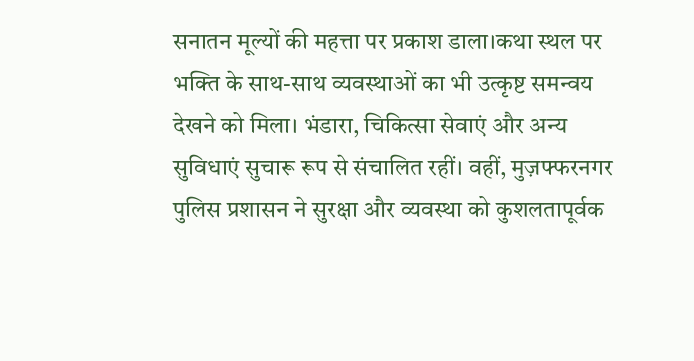सनातन मूल्यों की महत्ता पर प्रकाश डाला।कथा स्थल पर भक्ति के साथ-साथ व्यवस्थाओं का भी उत्कृष्ट समन्वय देखने को मिला। भंडारा, चिकित्सा सेवाएं और अन्य सुविधाएं सुचारू रूप से संचालित रहीं। वहीं, मुज़फ्फरनगर पुलिस प्रशासन ने सुरक्षा और व्यवस्था को कुशलतापूर्वक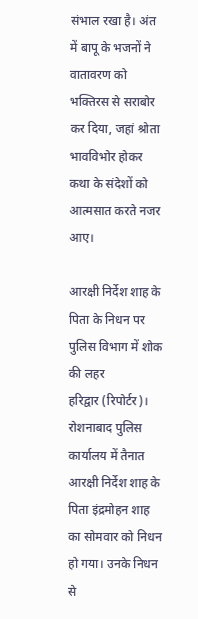संभाल रखा है। अंत में बापू के भजनों ने वातावरण को भक्तिरस से सराबोर कर दिया, जहां श्रोता भावविभोर होकर कथा के संदेशों को आत्मसात करते नजर आए।

आरक्षी निर्देश शाह के पिता के निधन पर पुलिस विभाग में शोक की लहर
हरिद्वार (रिपोर्टर)। रोशनाबाद पुलिस कार्यालय में तैनात आरक्षी निर्देश शाह के पिता इंद्रमोहन शाह का सोमवार को निधन हो गया। उनके निधन से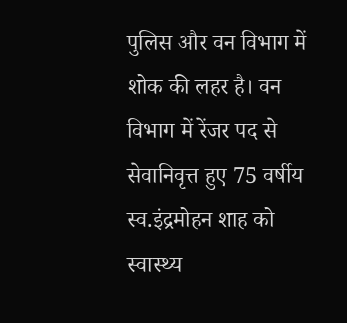पुलिस और वन विभाग में शोक की लहर है। वन विभाग में रेंजर पद से सेवानिवृत्त हुए 75 वर्षीय स्व.इंद्रमोहन शाह को स्वास्थ्य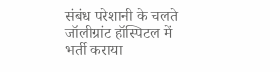संबंध परेशानी के चलते जॉलीग्रांट हॉस्पिटल में भर्ती कराया